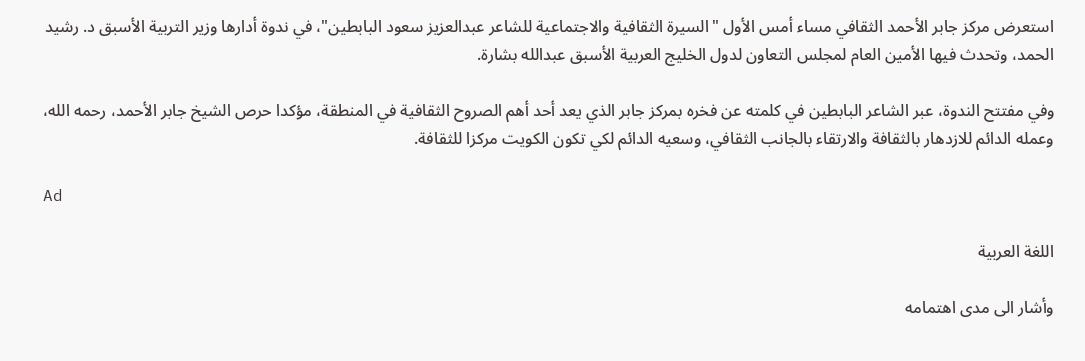استعرض مركز جابر الأحمد الثقافي مساء أمس الأول "السيرة الثقافية والاجتماعية للشاعر عبدالعزيز سعود البابطين"، في ندوة أدارها وزير التربية الأسبق د. رشيد الحمد، وتحدث فيها الأمين العام لمجلس التعاون لدول الخليج العربية الأسبق عبدالله بشارة.

وفي مفتتح الندوة، عبر الشاعر البابطين في كلمته عن فخره بمركز جابر الذي يعد أحد أهم الصروح الثقافية في المنطقة، مؤكدا حرص الشيخ جابر الأحمد، رحمه الله، وعمله الدائم للازدهار بالثقافة والارتقاء بالجانب الثقافي، وسعيه الدائم لكي تكون الكويت مركزا للثقافة.

Ad

اللغة العربية

وأشار الى مدى اهتمامه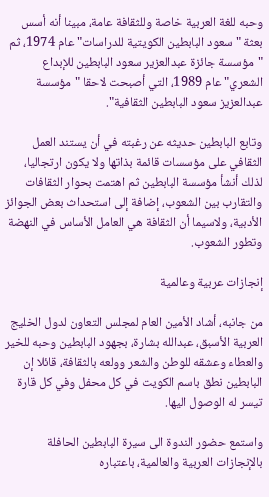وحبه للغة العربية خاصة وللثقافة عامة، مبينا أنه أسس بعثة "سعود البابطين الكويتية للدراسات" عام 1974، ثم "مؤسسة جائزة عبدالعزير سعود البابطين للإبداع الشعري" عام 1989، التي أصبحت لاحقا "مؤسسة عبدالعزيز سعود البابطين الثقافية".

وتابع البابطين حديثه عن رغبته في أن يستند العمل الثقافي على مؤسسات قائمة بذاتها ولا يكون ارتجاليا، لذلك أنشأ مؤسسة البابطين ثم اهتمت بحوار الثقافات والتقارب بين الشعوب، إضافة إلى استحداث بعض الجوائز الأدبية، ولاسيما أن الثقافة هي العامل الأساس في النهضة وتطور الشعوب.

إنجازات عربية وعالمية

من جانبه، أشاد الأمين العام لمجلس التعاون لدول الخليج العربية الأسبق، عبدالله بشارة، بجهود البابطين وحبه للخير والعطاء وعشقه للوطن والشعر وولعه بالثقافة، قائلا إن البابطين نطق باسم الكويت في كل محفل وفي كل قارة تيسر له الوصول اليها.

واستمع حضور الندوة الى سيرة البابطين الحافلة بالإنجازات العربية والعالمية، باعتباره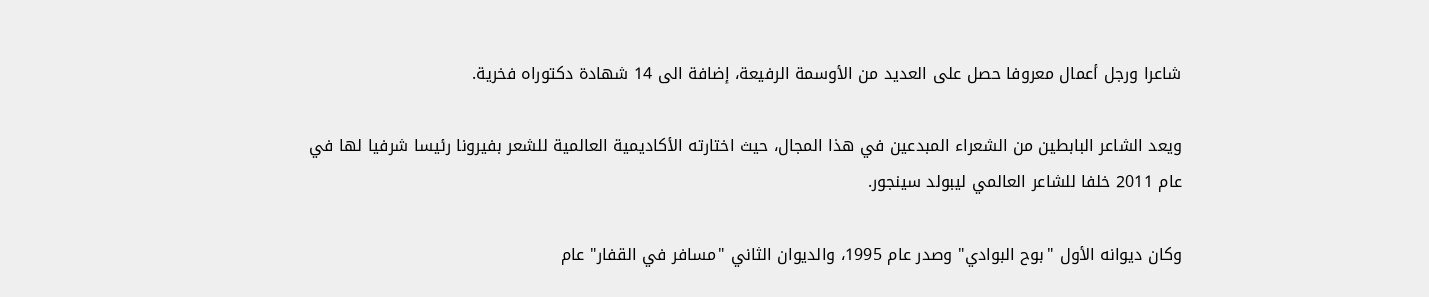شاعرا ورجل أعمال معروفا حصل على العديد من الأوسمة الرفيعة، إضافة الى 14 شهادة دكتوراه فخرية.

ويعد الشاعر البابطين من الشعراء المبدعين في هذا المجال، حيث اختارته الأكاديمية العالمية للشعر بفيرونا رئيسا شرفيا لها في عام 2011 خلفا للشاعر العالمي ليبولد سينجور.

وكان ديوانه الأول "بوح البوادي" وصدر عام 1995، والديوان الثاني "مسافر في القفار" عام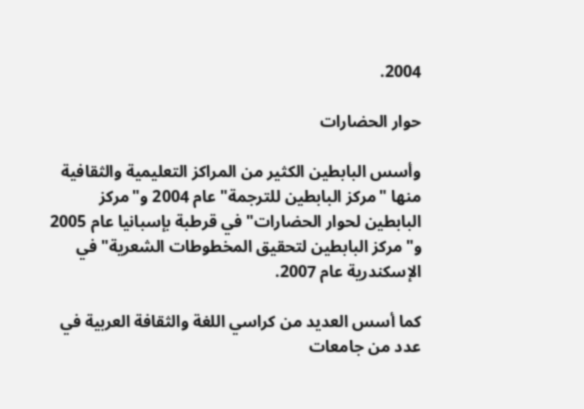2004.

حوار الحضارات

وأسس البابطين الكثير من المراكز التعليمية والثقافية منها "مركز البابطين للترجمة" عام 2004 و"مركز البابطين لحوار الحضارات" في قرطبة بإسبانيا عام 2005 و"مركز البابطين لتحقيق المخطوطات الشعرية" في الإسكندرية عام 2007.

كما أسس العديد من كراسي اللغة والثقافة العربية في عدد من جامعات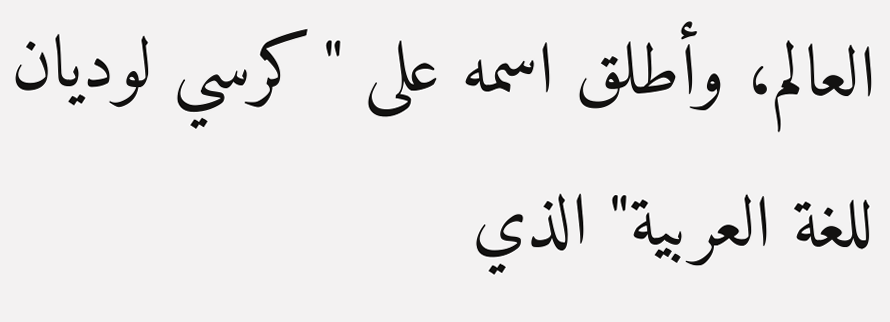العالم، وأطلق اسمه على "كرسي لوديان للغة العربية" الذي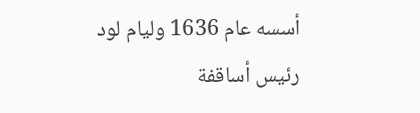أسسه عام 1636 وليام لود رئيس أساقفة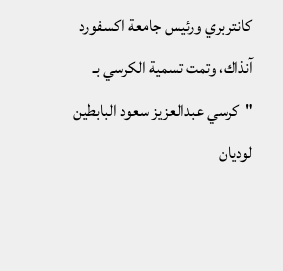كانتربري ورئيس جامعة اكسفورد آنذاك، وتمت تسمية الكرسي بـ "كرسي عبدالعزيز سعود البابطين لوديان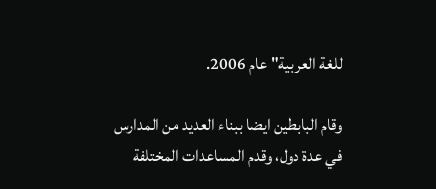للغة العربية" عام 2006.

وقام البابطين ايضا ببناء العديد من المدارس في عدة دول، وقدم المساعدات المختلفة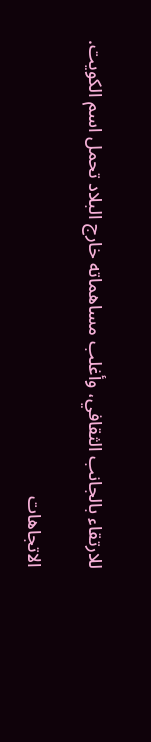للارتقاء بالجانب الثقافي، وأغلب مساهماته خارج البلاد تحمل اسم الكويت.

الاتجاهات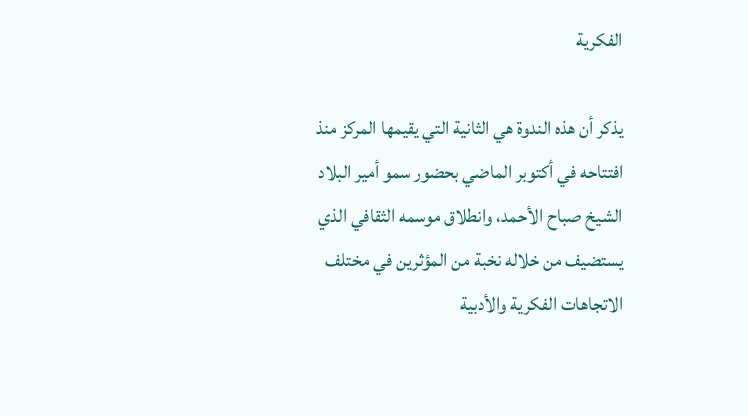الفكرية

يذكر أن هذه الندوة هي الثانية التي يقيمها المركز منذ افتتاحه في أكتوبر الماضي بحضور سمو أمير البلاد الشيخ صباح الأحمد، وانطلاق موسمه الثقافي الذي يستضيف من خلاله نخبة من المؤثرين في مختلف الاتجاهات الفكرية والأدبية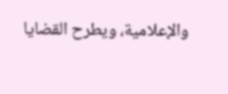والإعلامية، ويطرح القضايا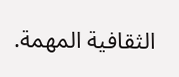الثقافية المهمة.